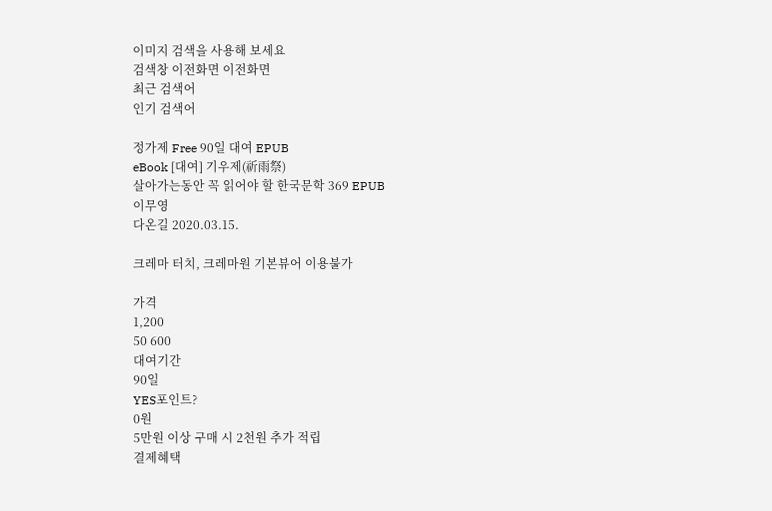이미지 검색을 사용해 보세요
검색창 이전화면 이전화면
최근 검색어
인기 검색어

정가제 Free 90일 대여 EPUB
eBook [대여] 기우제(祈雨祭)
살아가는동안 꼭 읽어야 할 한국문학 369 EPUB
이무영
다온길 2020.03.15.

크레마 터치, 크레마원 기본뷰어 이용불가

가격
1,200
50 600
대여기간
90일
YES포인트?
0원
5만원 이상 구매 시 2천원 추가 적립
결제혜택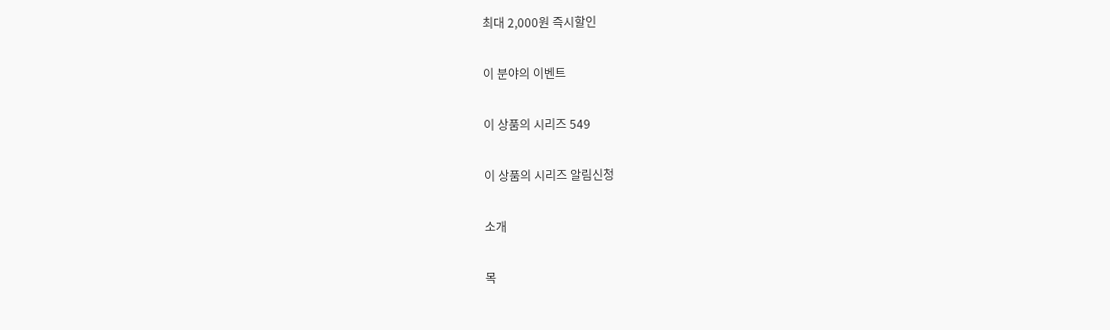최대 2,000원 즉시할인

이 분야의 이벤트

이 상품의 시리즈 549

이 상품의 시리즈 알림신청

소개

목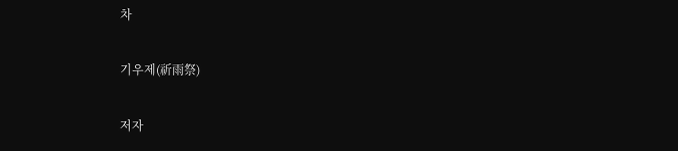차

기우제(祈雨祭)

저자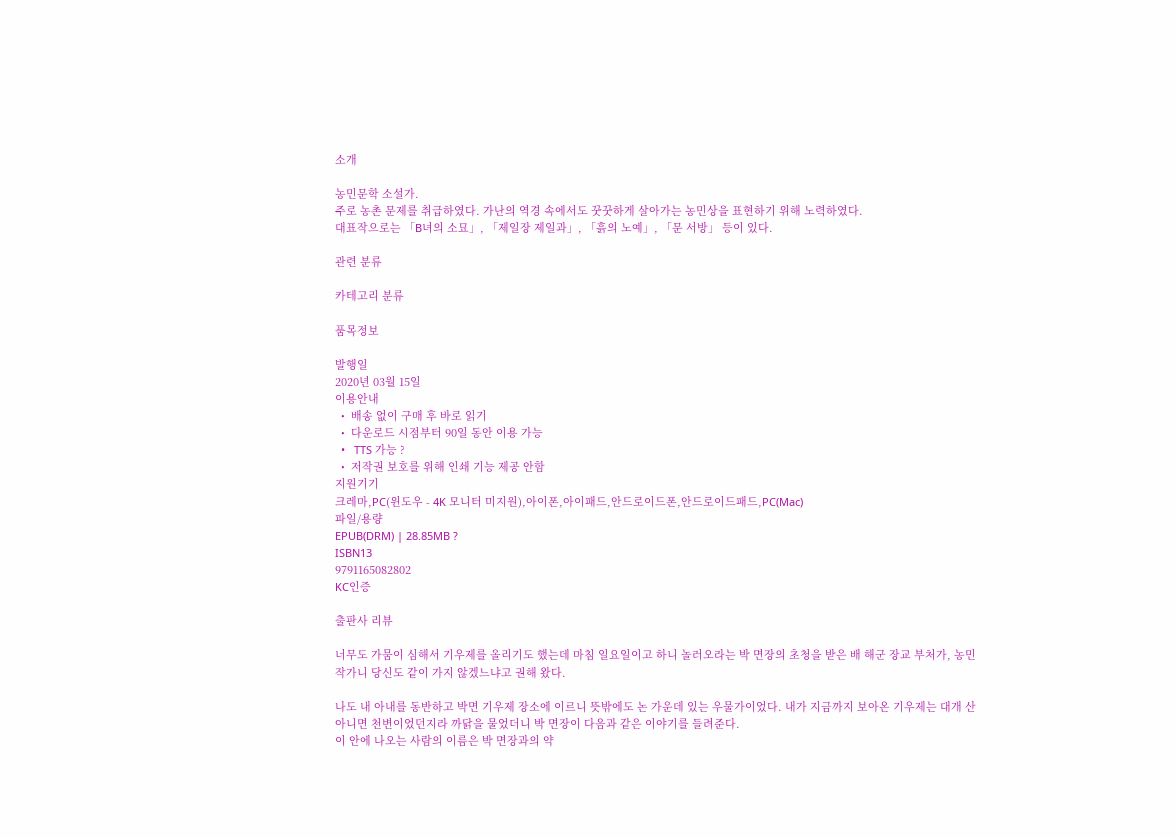소개

농민문학 소설가.
주로 농촌 문제를 취급하였다. 가난의 역경 속에서도 꿋꿋하게 살아가는 농민상을 표현하기 위해 노력하였다.
대표작으로는 「B녀의 소묘」, 「제일장 제일과」, 「흙의 노예」, 「문 서방」 등이 있다.

관련 분류

카테고리 분류

품목정보

발행일
2020년 03월 15일
이용안내
  •  배송 없이 구매 후 바로 읽기
  •  다운로드 시점부터 90일 동안 이용 가능
  •   TTS 가능 ?
  •  저작권 보호를 위해 인쇄 기능 제공 안함
지원기기
크레마,PC(윈도우 - 4K 모니터 미지원),아이폰,아이패드,안드로이드폰,안드로이드패드,PC(Mac)
파일/용량
EPUB(DRM) | 28.85MB ?
ISBN13
9791165082802
KC인증

출판사 리뷰

너무도 가뭄이 심해서 기우제를 올리기도 했는데 마침 일요일이고 하니 놀러오라는 박 면장의 초청을 받은 배 해군 장교 부처가, 농민 작가니 당신도 같이 가지 않겠느냐고 권해 왔다.

나도 내 아내를 동반하고 박면 기우제 장소에 이르니 뜻밖에도 논 가운데 있는 우물가이었다. 내가 지금까지 보아온 기우제는 대개 산 아니면 천변이었던지라 까닭을 물었더니 박 면장이 다음과 같은 이야기를 들려준다.
이 안에 나오는 사람의 이름은 박 면장과의 약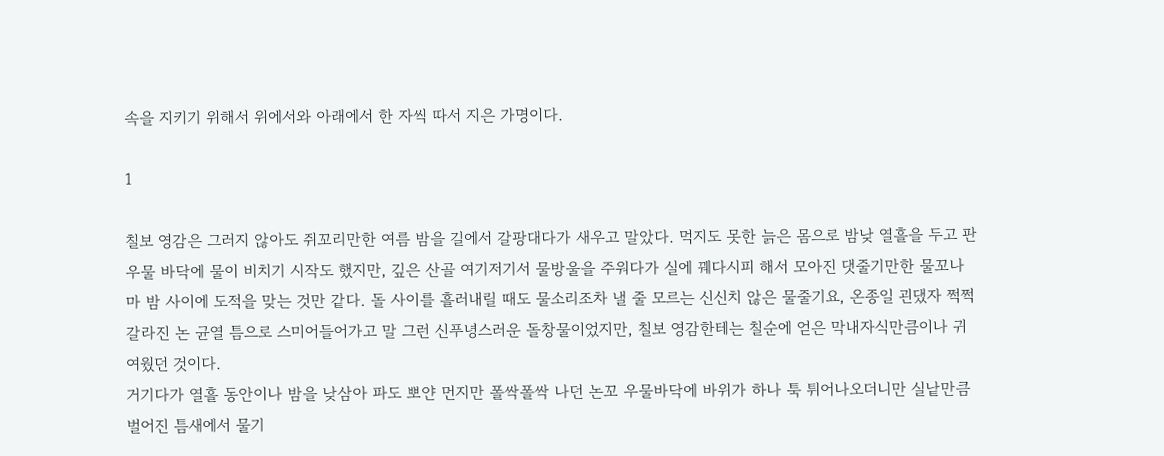속을 지키기 위해서 위에서와 아래에서 한 자씩 따서 지은 가명이다.

1

칠보 영감은 그러지 않아도 쥐꼬리만한 여름 밤을 길에서 갈팡대다가 새우고 말았다. 먹지도 못한 늙은 몸으로 밤낮 열흘을 두고 판 우물 바닥에 물이 비치기 시작도 했지만, 깊은 산골 여기저기서 물방울을 주워다가 실에 꿰다시피 해서 모아진 댓줄기만한 물꼬나마 밤 사이에 도적을 맞는 것만 같다. 돌 사이를 흘러내릴 때도 물소리조차 낼 줄 모르는 신신치 않은 물줄기요, 온종일 괸댔자 쩍쩍 갈라진 논 균열 틈으로 스미어들어가고 말 그런 신푸녕스러운 돌창물이었지만, 칠보 영감한테는 칠순에 얻은 막내자식만큼이나 귀여웠던 것이다.
거기다가 열흘 동안이나 밤을 낮삼아 파도 뽀얀 먼지만 폴싹폴싹 나던 논꼬 우물바닥에 바위가 하나 툭 튀어나오더니만 실낱만큼 벌어진 틈새에서 물기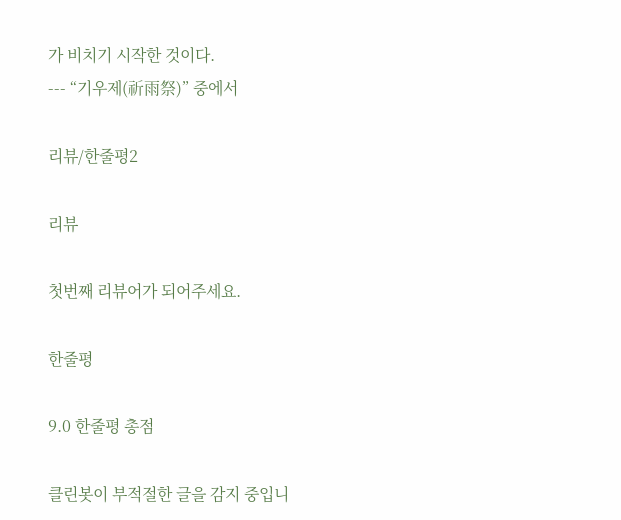가 비치기 시작한 것이다.
--- “기우제(祈雨祭)” 중에서

리뷰/한줄평2

리뷰

첫번째 리뷰어가 되어주세요.

한줄평

9.0 한줄평 총점

클린봇이 부적절한 글을 감지 중입니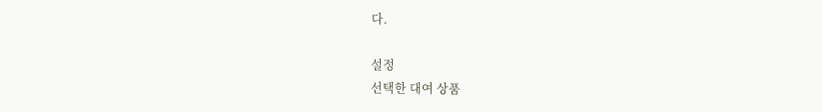다.

설정
선택한 대여 상품